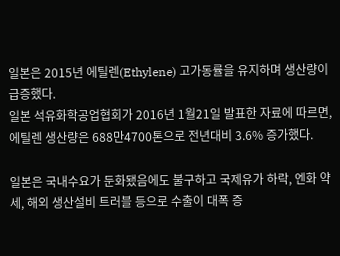일본은 2015년 에틸렌(Ethylene) 고가동률을 유지하며 생산량이 급증했다.
일본 석유화학공업협회가 2016년 1월21일 발표한 자료에 따르면, 에틸렌 생산량은 688만4700톤으로 전년대비 3.6% 증가했다.

일본은 국내수요가 둔화됐음에도 불구하고 국제유가 하락, 엔화 약세, 해외 생산설비 트러블 등으로 수출이 대폭 증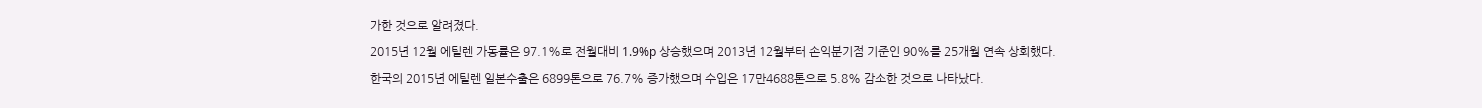가한 것으로 알려졌다.
2015년 12월 에틸렌 가동률은 97.1%로 전월대비 1.9%p 상승했으며 2013년 12월부터 손익분기점 기준인 90%를 25개월 연속 상회했다.
한국의 2015년 에틸렌 일본수출은 6899톤으로 76.7% 증가했으며 수입은 17만4688톤으로 5.8% 감소한 것으로 나타났다.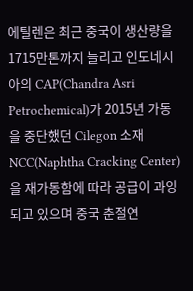에틸렌은 최근 중국이 생산량을 1715만톤까지 늘리고 인도네시아의 CAP(Chandra Asri Petrochemical)가 2015년 가동을 중단했던 Cilegon 소재 NCC(Naphtha Cracking Center)을 재가동함에 따라 공급이 과잉되고 있으며 중국 춘절연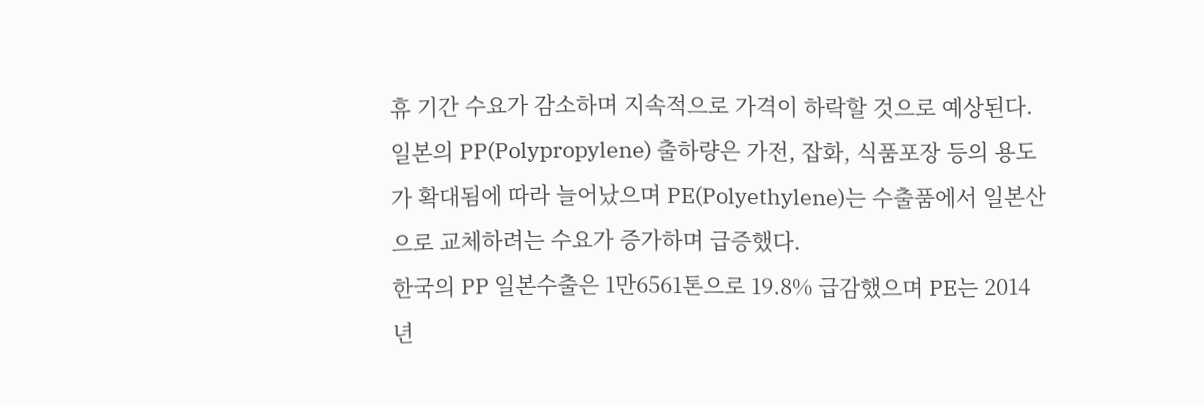휴 기간 수요가 감소하며 지속적으로 가격이 하락할 것으로 예상된다.
일본의 PP(Polypropylene) 출하량은 가전, 잡화, 식품포장 등의 용도가 확대됨에 따라 늘어났으며 PE(Polyethylene)는 수출품에서 일본산으로 교체하려는 수요가 증가하며 급증했다.
한국의 PP 일본수출은 1만6561톤으로 19.8% 급감했으며 PE는 2014년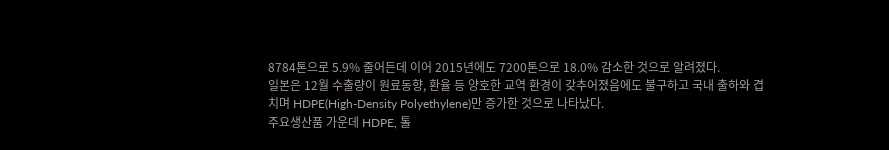8784톤으로 5.9% 줄어든데 이어 2015년에도 7200톤으로 18.0% 감소한 것으로 알려졌다.
일본은 12월 수출량이 원료동향, 환율 등 양호한 교역 환경이 갖추어졌음에도 불구하고 국내 출하와 겹치며 HDPE(High-Density Polyethylene)만 증가한 것으로 나타났다.
주요생산품 가운데 HDPE, 톨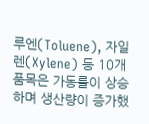루엔(Toluene), 자일렌(Xylene) 등 10개 품목은 가동률이 상승하며 생산량이 증가했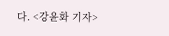다. <강윤화 기자>